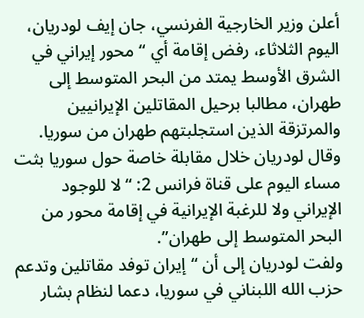أعلن وزير الخارجية الفرنسي، جان إيف لودريان، اليوم الثلاثاء، رفض إقامة أي “محور إيراني في الشرق الأوسط يمتد من البحر المتوسط إلى طهران، مطالبا برحيل المقاتلين الإيرانيين والمرتزقة الذين استجلبتهم طهران من سوريا.
وقال لودريان خلال مقابلة خاصة حول سوريا بثت مساء اليوم على قناة فرانس 2: “لا للوجود الإيراني ولا للرغبة الإيرانية في إقامة محور من البحر المتوسط إلى طهران”.
ولفت لودريان إلى أن “إيران توفد مقاتلين وتدعم حزب الله اللبناني في سوريا، دعما لنظام بشار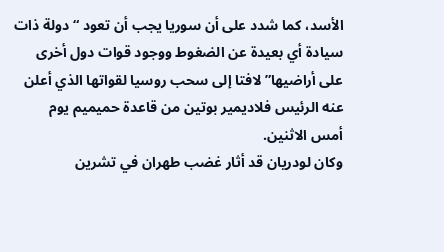الأسد، كما شدد على أن سوريا يجب أن تعود “دولة ذات سيادة أي بعيدة عن الضغوط ووجود قوات دول أخرى على أراضيها” لافتا إلى سحب روسيا لقواتها الذي أعلن عنه الرئيس فلاديمير بوتين من قاعدة حميميم يوم أمس الاثنين.
وكان لودريان قد أثار غضب طهران في تشرين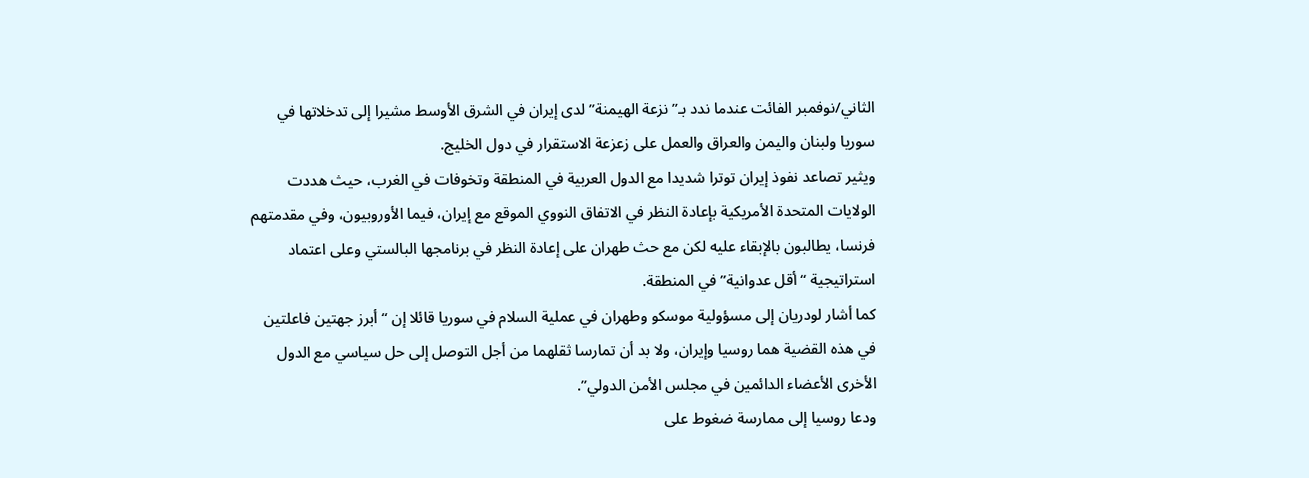الثاني/نوفمبر الفائت عندما ندد بـ”نزعة الهيمنة” لدى إيران في الشرق الأوسط مشيرا إلى تدخلاتها في سوريا ولبنان واليمن والعراق والعمل على زعزعة الاستقرار في دول الخليج.
ويثير تصاعد نفوذ إيران توترا شديدا مع الدول العربية في المنطقة وتخوفات في الغرب، حيث هددت الولايات المتحدة الأمريكية بإعادة النظر في الاتفاق النووي الموقع مع إيران، فيما الأوروبيون، وفي مقدمتهم فرنسا، يطالبون بالإبقاء عليه لكن مع حث طهران على إعادة النظر في برنامجها البالستي وعلى اعتماد استراتيجية “أقل عدوانية” في المنطقة.
كما أشار لودريان إلى مسؤولية موسكو وطهران في عملية السلام في سوريا قائلا إن “أبرز جهتين فاعلتين في هذه القضية هما روسيا وإيران، ولا بد أن تمارسا ثقلهما من أجل التوصل إلى حل سياسي مع الدول الأخرى الأعضاء الدائمين في مجلس الأمن الدولي”.
ودعا روسيا إلى ممارسة ضغوط على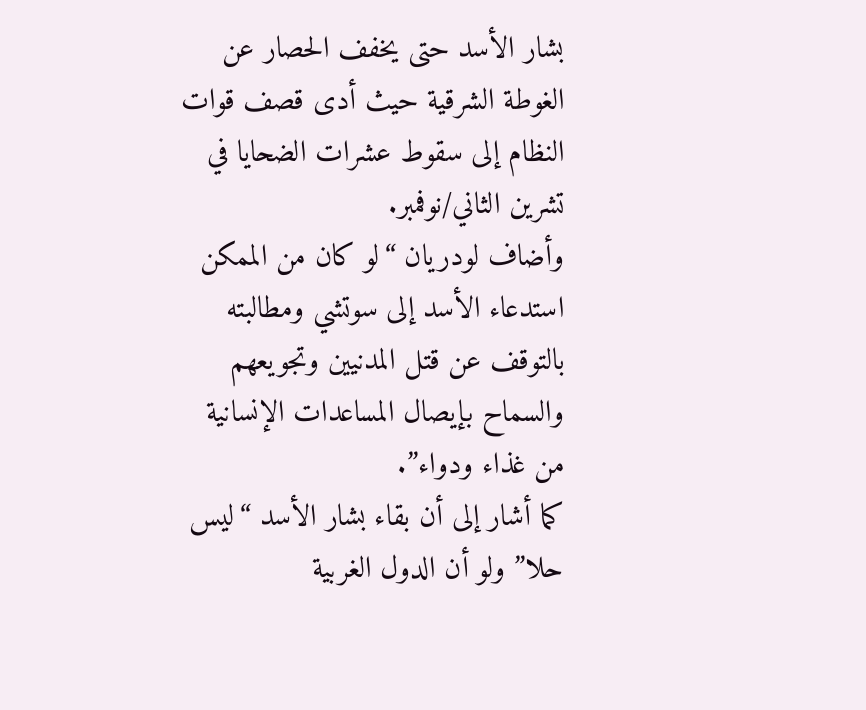بشار الأسد حتى يخفف الحصار عن الغوطة الشرقية حيث أدى قصف قوات النظام إلى سقوط عشرات الضحايا في تشرين الثاني/نوفمبر.
وأضاف لودريان “لو كان من الممكن استدعاء الأسد إلى سوتشي ومطالبته بالتوقف عن قتل المدنيين وتجويعهم والسماح بإيصال المساعدات الإنسانية من غذاء ودواء”.
كما أشار إلى أن بقاء بشار الأسد “ليس حلا” ولو أن الدول الغربية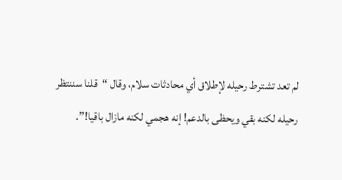لم تعد تشترط رحيله لإطلاق أي محادثات سلام، وقال “قلنا سننتظر رحيله لكنه بقي ويحظى بالدعم! إنه هجمي لكنه مازال باقيا!”.